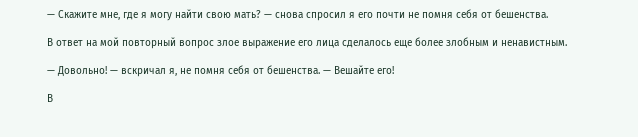— Скажите мне, где я могу найти свою мать? — снова спросил я его почти не помня себя от бешенства.

В ответ на мой повторный вопрос злое выражение его лица сделалось еще более злобным и ненавистным.

— Довольно! — вскричал я, не помня себя от бешенства. — Вешайте его!

В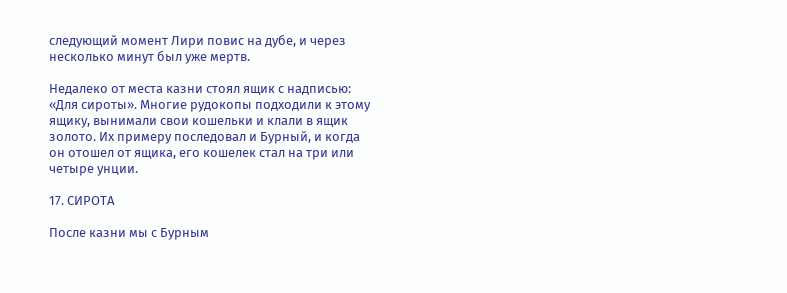следующий момент Лири повис на дубе, и через несколько минут был уже мертв.

Недалеко от места казни стоял ящик с надписью: «Для сироты». Многие рудокопы подходили к этому ящику, вынимали свои кошельки и клали в ящик золото. Их примеру последовал и Бурный, и когда он отошел от ящика, его кошелек стал на три или четыре унции.

17. СИРОТА

После казни мы с Бурным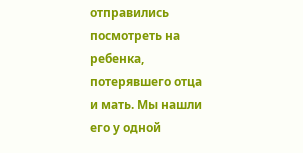отправились посмотреть на ребенка, потерявшего отца и мать. Мы нашли его у одной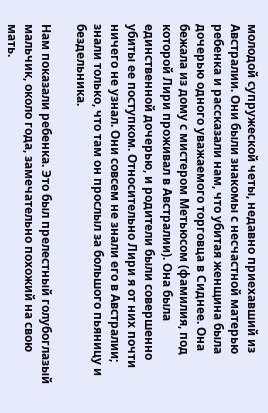молодой супружеской четы, недавно приехавший из Австралии. Они были знакомы с несчастной матерью ребенка и рассказали нам, что убитая женщина была дочерью одного уважаемого торговца в Сиднее. Она бежала из дому с мистером Метьюсом (фамилия, под которой Лири проживал в Австралии). Она была единственной дочерью, и родители были совершенно убиты ее поступком. Относительно Лири я от них почти ничего не узнал. Они совсем не знали его в Австралии; знали только, что там он прослыл за большого пьяницу и бездельника.

Нам показали ребенка. Это был прелестный голубоглазый мальчик, около года, замечательно похожий на свою мать.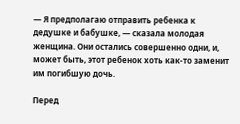— Я предполагаю отправить ребенка к дедушке и бабушке, — сказала молодая женщина. Они остались совершенно одни, и, может быть, этот ребенок хоть как-то заменит им погибшую дочь.

Перед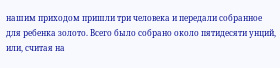нашим приходом пришли три человека и передали собранное для ребенка золото. Всего было собрано около пятидесяти унций, или, считая на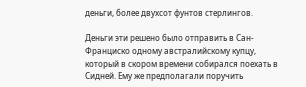деньги, более двухсот фунтов стерлингов.

Деньги эти решено было отправить в Сан-Франциско одному австралийскому купцу, который в скором времени собирался поехать в Сидней. Ему же предполагали поручить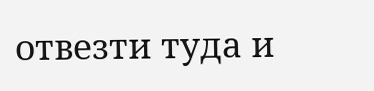отвезти туда и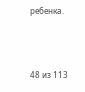ребенка.



48 из 113